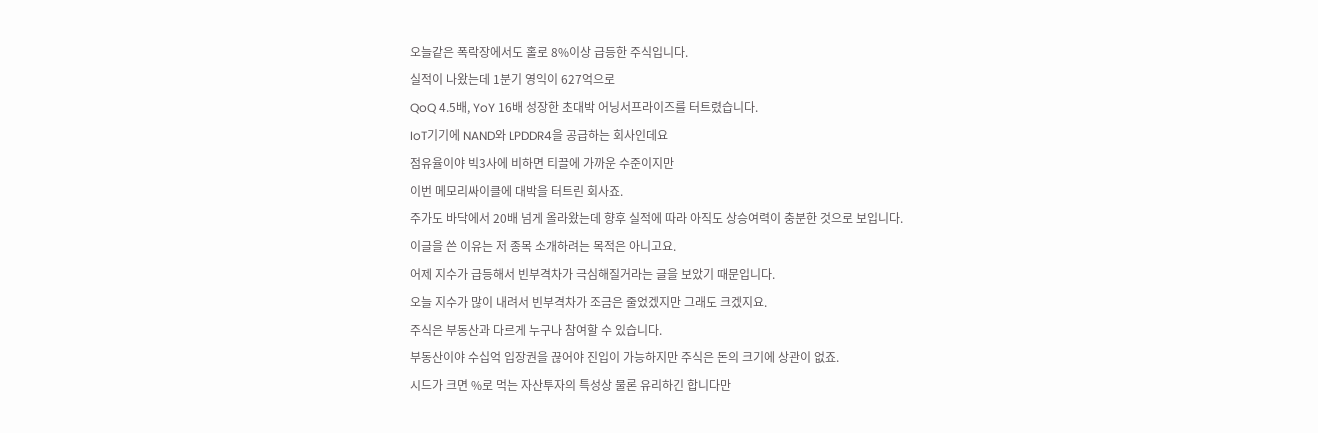오늘같은 폭락장에서도 홀로 8%이상 급등한 주식입니다.
실적이 나왔는데 1분기 영익이 627억으로
QoQ 4.5배, YoY 16배 성장한 초대박 어닝서프라이즈를 터트렸습니다.
IoT기기에 NAND와 LPDDR4을 공급하는 회사인데요
점유율이야 빅3사에 비하면 티끌에 가까운 수준이지만
이번 메모리싸이클에 대박을 터트린 회사죠.
주가도 바닥에서 20배 넘게 올라왔는데 향후 실적에 따라 아직도 상승여력이 충분한 것으로 보입니다.
이글을 쓴 이유는 저 종목 소개하려는 목적은 아니고요.
어제 지수가 급등해서 빈부격차가 극심해질거라는 글을 보았기 때문입니다.
오늘 지수가 많이 내려서 빈부격차가 조금은 줄었겠지만 그래도 크겠지요.
주식은 부동산과 다르게 누구나 참여할 수 있습니다.
부동산이야 수십억 입장권을 끊어야 진입이 가능하지만 주식은 돈의 크기에 상관이 없죠.
시드가 크면 %로 먹는 자산투자의 특성상 물론 유리하긴 합니다만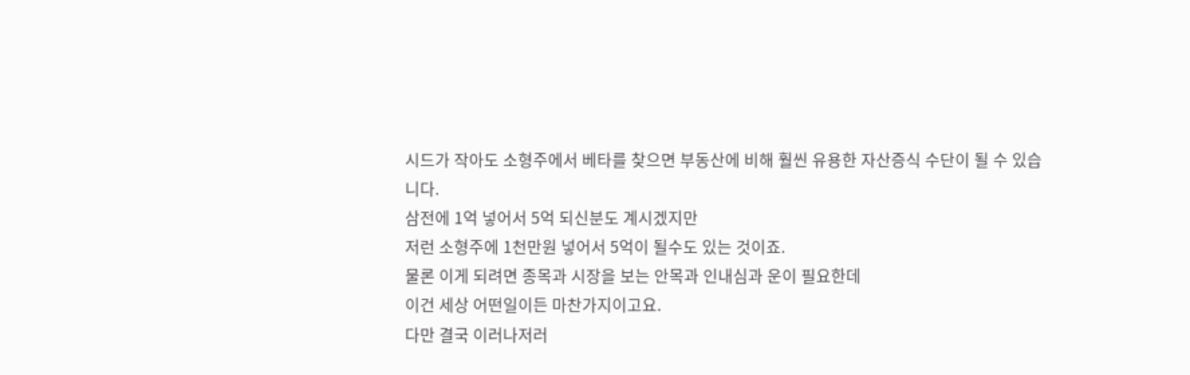시드가 작아도 소형주에서 베타를 찾으면 부동산에 비해 훨씬 유용한 자산증식 수단이 될 수 있습니다.
삼전에 1억 넣어서 5억 되신분도 계시겠지만
저런 소형주에 1천만원 넣어서 5억이 될수도 있는 것이죠.
물론 이게 되려면 종목과 시장을 보는 안목과 인내심과 운이 필요한데
이건 세상 어떤일이든 마찬가지이고요.
다만 결국 이러나저러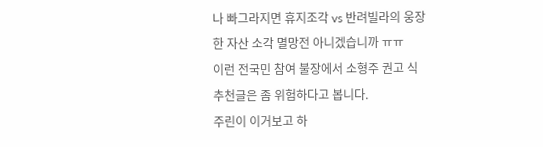나 빠그라지면 휴지조각 vs 반려빌라의 웅장한 자산 소각 멸망전 아니겠습니까 ㅠㅠ
이런 전국민 참여 불장에서 소형주 권고 식 추천글은 좀 위험하다고 봅니다.
주린이 이거보고 하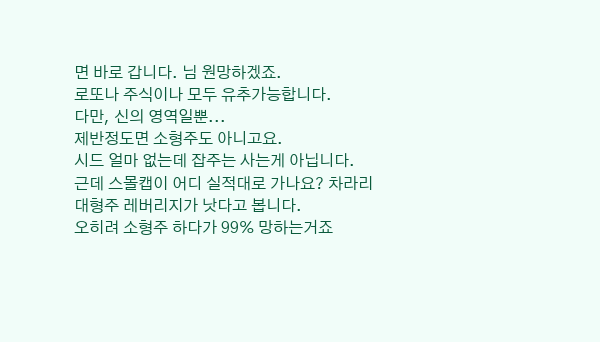면 바로 갑니다. 님 원망하겠죠.
로또나 주식이나 모두 유추가능합니다.
다만, 신의 영역일뿐...
제반정도면 소형주도 아니고요.
시드 얼마 없는데 잡주는 사는게 아닙니다.
근데 스몰캡이 어디 실적대로 가나요? 차라리 대형주 레버리지가 낫다고 봅니다.
오히려 소형주 하다가 99% 망하는거죠